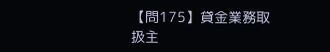【問175】貸金業務取扱主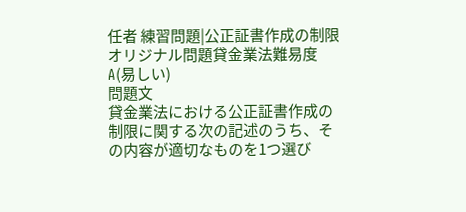任者 練習問題|公正証書作成の制限
オリジナル問題貸金業法難易度A(易しい)
問題文
貸金業法における公正証書作成の制限に関する次の記述のうち、その内容が適切なものを1つ選び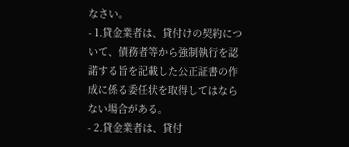なさい。
- 1.貸金業者は、貸付けの契約について、債務者等から強制執行を認諾する旨を記載した公正証書の作成に係る委任状を取得してはならない場合がある。
- 2.貸金業者は、貸付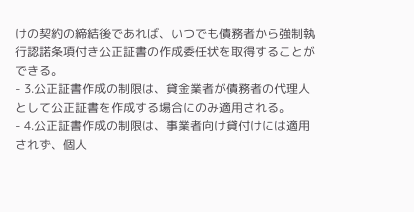けの契約の締結後であれば、いつでも債務者から強制執行認諾条項付き公正証書の作成委任状を取得することができる。
- 3.公正証書作成の制限は、貸金業者が債務者の代理人として公正証書を作成する場合にのみ適用される。
- 4.公正証書作成の制限は、事業者向け貸付けには適用されず、個人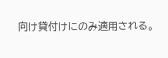向け貸付けにのみ適用される。